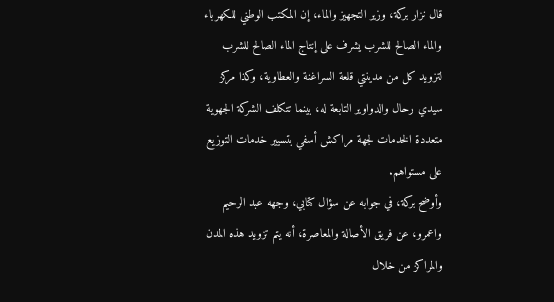قال نزار بركة، وزير التجهيز والماء، إن المكتب الوطني للكهرباء والماء الصالح للشرب يشرف على إنتاج الماء الصالح للشرب لتزويد كل من مدينتي قلعة السراغنة والعطاوية، وكذا مركز سيدي رحال والدواوير التابعة له، بينما تتكلف الشركة الجهوية متعددة الخدمات لجهة مراكش أسفي بتسيير خدمات التوزيع على مستواهم.
وأوضح بركة، في جوابه عن سؤال كتابي، وجهه عبد الرحيم واعمرو، عن فريق الأصالة والمعاصرة، أنه يتم تزويد هذه المدن والمراكز من خلال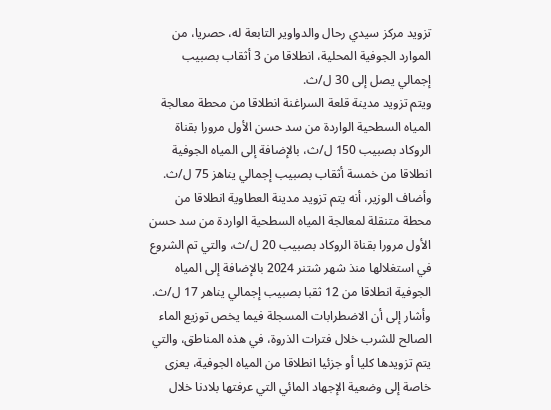تزويد مركز سيدي رحال والدواوير التابعة له، حصريا، من الموارد الجوفية المحلية، انطلاقا من 3 أثقاب بصبيب إجمالي يصل إلى 30 ل/ث.
ويتم تزويد مدينة قلعة السراغنة انطلاقا من محطة معالجة المياه السطحية الواردة من سد حسن الأول مرورا بقناة الروكاد بصبيب 150 ل/ث، بالإضافة إلى المياه الجوفية انطلاقا من خمسة أثقاب بصبيب إجمالي يناهز 75 ل/ث.
وأضاف الوزير، أنه يتم تزويد مدينة العطاوية انطلاقا من محطة متنقلة لمعالجة المياه السطحية الواردة من سد حسن الأول مرورا بقناة الروكاد بصبيب 20 ل/ث، والتي تم الشروع في استغلالها منذ شهر شتنر 2024 بالإضافة إلى المياه الجوفية انطلاقا من 12 ثقبا بصبيب إجمالي يناهر 17 ل/ث.
وأشار إلى أن الاضطرابات المسجلة فيما يخص توزيع الماء الصالح للشرب خلال فترات الذروة، في هذه المناطق، والتي يتم تزويدها كليا أو جزئيا انطلاقا من المياه الجوفية، يعزى خاصة إلى وضعية الإجهاد المائي التي عرفتها بلادنا خلال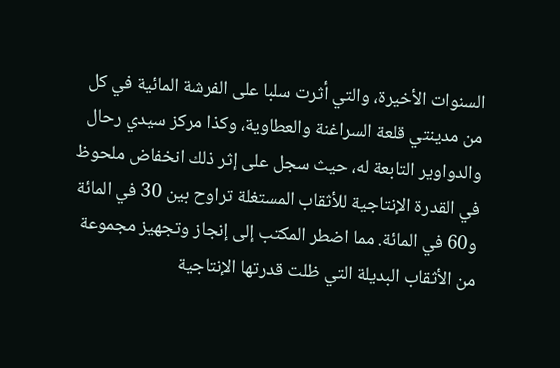السنوات الأخيرة، والتي أثرت سلبا على الفرشة المائية في كل من مدينتي قلعة السراغنة والعطاوية، وكذا مركز سيدي رحال والدواوير التابعة له، حيث سجل على إثر ذلك انخفاض ملحوظ في القدرة الإنتاجية للأثقاب المستغلة تراوح بين 30 في المائة و60 في المائة. مما اضطر المكتب إلى إنجاز وتجهيز مجموعة من الأثقاب البديلة التي ظلت قدرتها الإنتاجية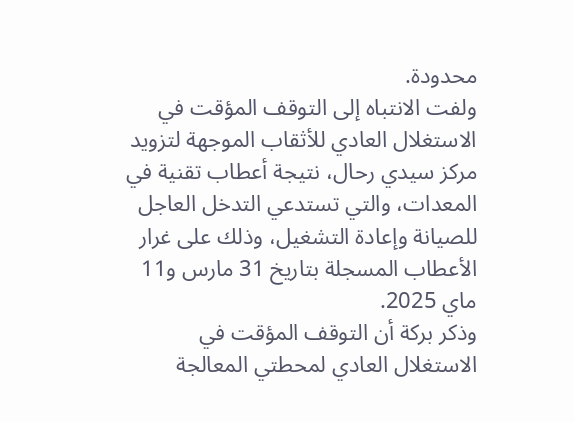محدودة.
ولفت الانتباه إلى التوقف المؤقت في الاستغلال العادي للأثقاب الموجهة لتزويد مركز سيدي رحال، نتيجة أعطاب تقنية في المعدات، والتي تستدعي التدخل العاجل للصيانة وإعادة التشغيل، وذلك على غرار الأعطاب المسجلة بتاريخ 31 مارس و11 ماي 2025.
وذكر بركة أن التوقف المؤقت في الاستغلال العادي لمحطتي المعالجة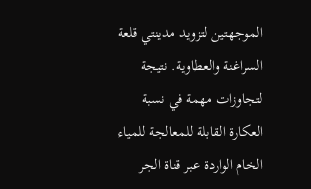الموجهتين لتزويد مدينتي قلعة السراغنة والعطاوية. نتيجة لتجاوزات مهمة في نسبة العكارة القابلة للمعالجة للمياء الخام الواردة عبر قناة الجر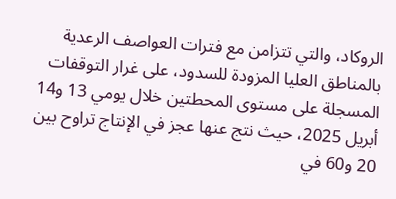الروكاد، والتي تتزامن مع فترات العواصف الرعدية بالمناطق العليا المزودة للسدود، على غرار التوقفات المسجلة على مستوى المحطتين خلال يومي 13 و14 أبريل 2025، حيث نتج عنها عجز في الإنتاج تراوح بين 20 و60 في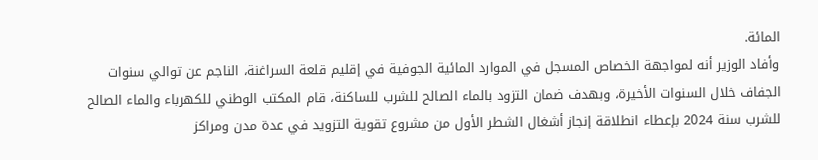المائة.
وأفاد الوزير أنه لمواجهة الخصاص المسجل في الموارد المائية الجوفية في إقليم قلعة السراغنة، الناجم عن توالي سنوات الجفاف خلال السنوات الأخيرة، وبهدف ضمان التزود بالماء الصالح للشرب للساكنة، قام المكتب الوطني للكهرباء والماء الصالح للشرب سنة 2024 بإعطاء انطلاقة إنجاز أشغال الشطر الأول من مشروع تقوية التزويد في عدة مدن ومراكز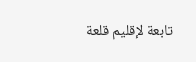تابعة لإقليم قلعة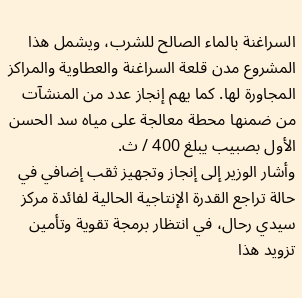السراغنة بالماء الصالح للشرب، ويشمل هذا المشروع مدن قلعة السراغنة والعطاوية والمراكز المجاورة لها. كما يهم إنجاز عدد من المنشآت من ضمنها محطة معالجة على مياه سد الحسن الأول بصبيب يبلغ 400 / ث.
وأشار الوزير إلى إنجاز وتجهيز ثقب إضافي في حالة تراجع القدرة الإنتاجية الحالية لفائدة مركز سيدي رحال، في انتظار برمجة تقوية وتأمين تزويد هذا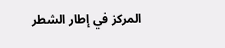المركز في إطار الشطر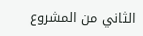الثاني من المشروع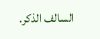السالف الذكر.